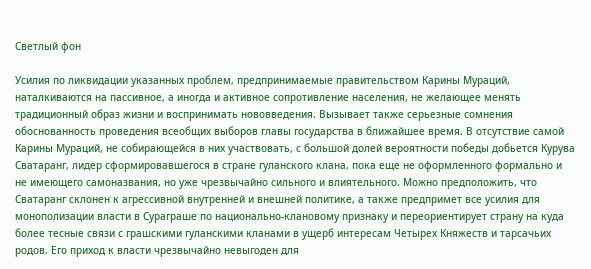Светлый фон

Усилия по ликвидации указанных проблем, предпринимаемые правительством Карины Мураций, наталкиваются на пассивное, а иногда и активное сопротивление населения, не желающее менять традиционный образ жизни и воспринимать нововведения. Вызывает также серьезные сомнения обоснованность проведения всеобщих выборов главы государства в ближайшее время. В отсутствие самой Карины Мураций, не собирающейся в них участвовать, с большой долей вероятности победы добьется Курува Сватаранг, лидер сформировавшегося в стране гуланского клана, пока еще не оформленного формально и не имеющего самоназвания, но уже чрезвычайно сильного и влиятельного. Можно предположить, что Сватаранг склонен к агрессивной внутренней и внешней политике, а также предпримет все усилия для монополизации власти в Сураграше по национально-клановому признаку и переориентирует страну на куда более тесные связи с грашскими гуланскими кланами в ущерб интересам Четырех Княжеств и тарсачьих родов. Его приход к власти чрезвычайно невыгоден для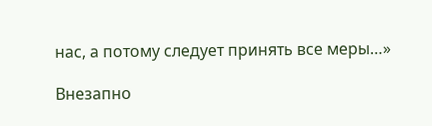нас, а потому следует принять все меры…»

Внезапно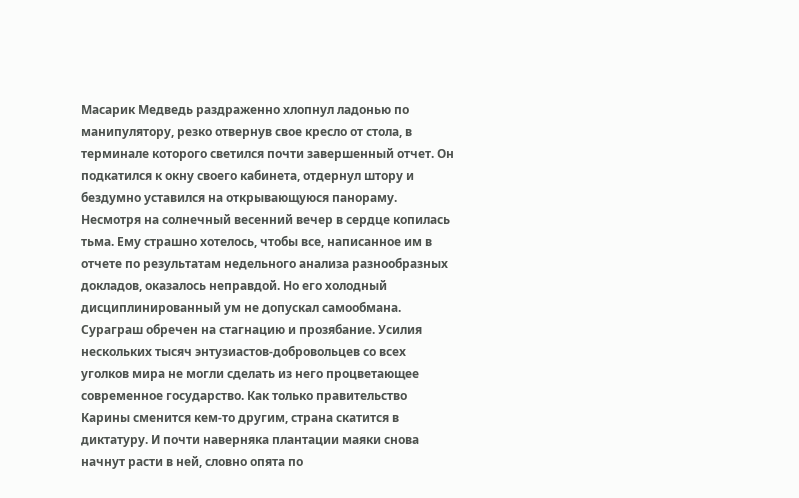Масарик Медведь раздраженно хлопнул ладонью по манипулятору, резко отвернув свое кресло от стола, в терминале которого светился почти завершенный отчет. Он подкатился к окну своего кабинета, отдернул штору и бездумно уставился на открывающуюся панораму. Несмотря на солнечный весенний вечер в сердце копилась тьма. Ему страшно хотелось, чтобы все, написанное им в отчете по результатам недельного анализа разнообразных докладов, оказалось неправдой. Но его холодный дисциплинированный ум не допускал самообмана. Сураграш обречен на стагнацию и прозябание. Усилия нескольких тысяч энтузиастов-добровольцев со всех уголков мира не могли сделать из него процветающее современное государство. Как только правительство Карины сменится кем-то другим, страна скатится в диктатуру. И почти наверняка плантации маяки снова начнут расти в ней, словно опята по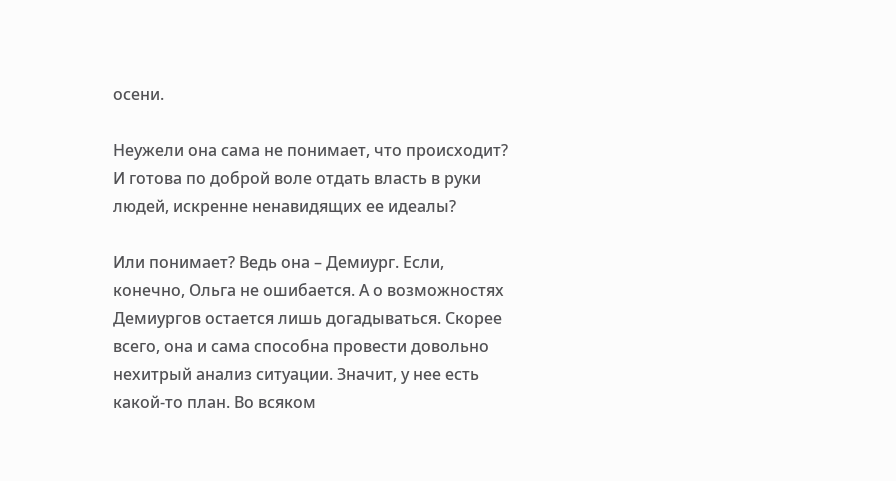осени.

Неужели она сама не понимает, что происходит? И готова по доброй воле отдать власть в руки людей, искренне ненавидящих ее идеалы?

Или понимает? Ведь она – Демиург. Если, конечно, Ольга не ошибается. А о возможностях Демиургов остается лишь догадываться. Скорее всего, она и сама способна провести довольно нехитрый анализ ситуации. Значит, у нее есть какой-то план. Во всяком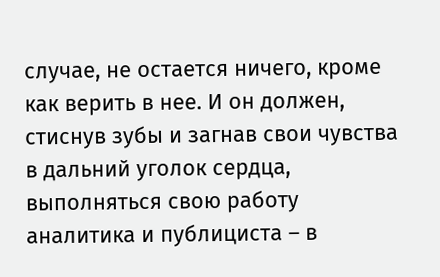случае, не остается ничего, кроме как верить в нее. И он должен, стиснув зубы и загнав свои чувства в дальний уголок сердца, выполняться свою работу аналитика и публициста – в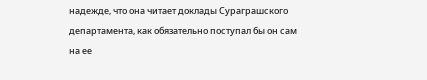надежде, что она читает доклады Сураграшского департамента, как обязательно поступал бы он сам на ее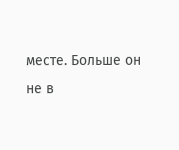месте. Больше он не в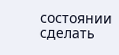состоянии сделать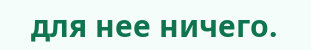для нее ничего.